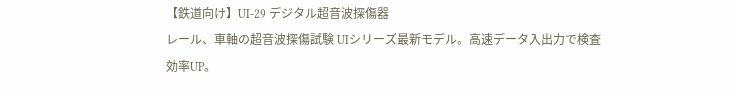【鉄道向け】UI-29 デジタル超音波探傷器
レール、車軸の超音波探傷試験 UIシリーズ最新モデル。高速データ入出力で検査効率UP。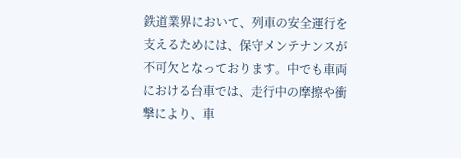鉄道業界において、列車の安全運行を支えるためには、保守メンテナンスが不可欠となっております。中でも車両における台車では、走行中の摩擦や衝撃により、車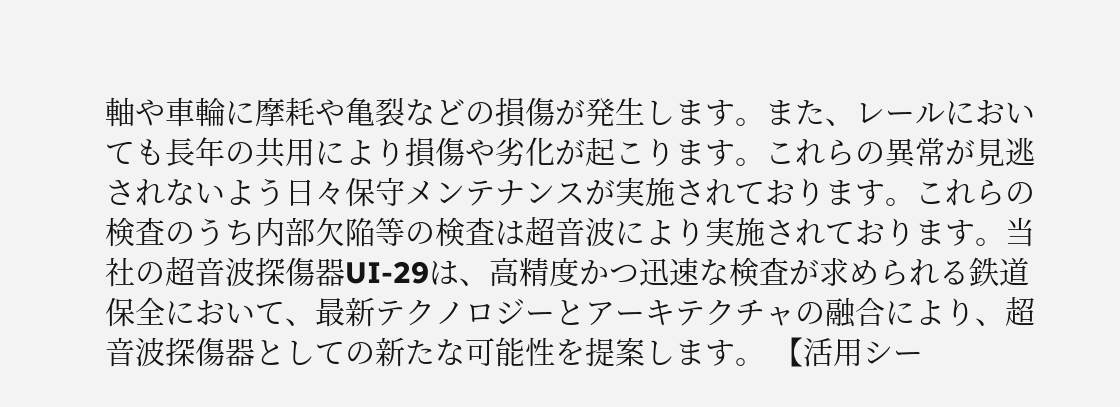軸や車輪に摩耗や亀裂などの損傷が発生します。また、レールにおいても長年の共用により損傷や劣化が起こります。これらの異常が見逃されないよう日々保守メンテナンスが実施されております。これらの検査のうち内部欠陥等の検査は超音波により実施されております。当社の超音波探傷器UI-29は、高精度かつ迅速な検査が求められる鉄道保全において、最新テクノロジーとアーキテクチャの融合により、超音波探傷器としての新たな可能性を提案します。 【活用シー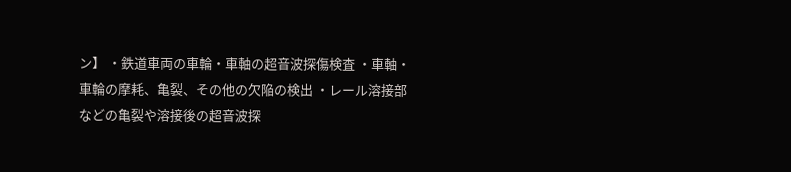ン】 ・鉄道車両の車輪・車軸の超音波探傷検査 ・車軸・車輪の摩耗、亀裂、その他の欠陥の検出 ・レール溶接部などの亀裂や溶接後の超音波探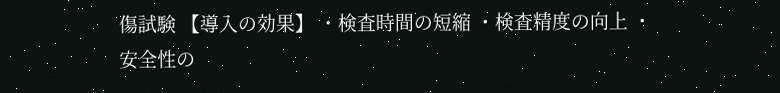傷試験 【導入の効果】 ・検査時間の短縮 ・検査精度の向上 ・安全性の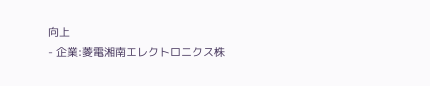向上
- 企業:菱電湘南エレクトロニクス株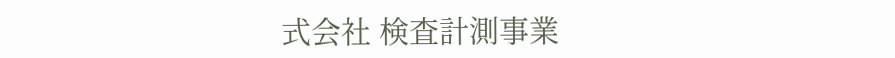式会社 検査計測事業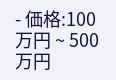- 価格:100万円 ~ 500万円